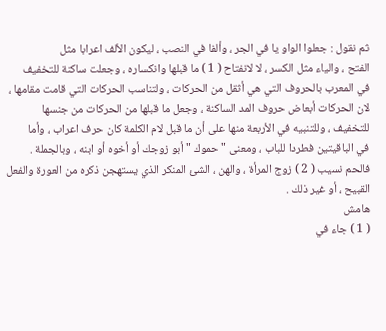ثم نقول : جعلوا الواو يا في الجر ، وألفا في النصب ، ليكون الألف اعرابا مثل
الفتح ، والياء مثل الكسر ، لا لانفتاح ( 1 ) ما قبلها وانكساره ، وجعلت ساكنة للتخفيف
في المعرب بالحروف التي هي أثقل من الحركات ، ولتناسب الحركات التي قامت مقامها ،
لان الحركات أبعاض حروف المد الساكنة ، وجعل ما قبلها من الحركات من جنسها
للتخفيف ، وللتنبيه في الأربعة منها على أن ما قبل لام الكلمة كان حرف اعراب ، وأما
في الباقيتين فطردا للباب ، ومعنى " حموك " أبو زوجك أو أخوه أو ابنه ، وبالجملة .
فالحم نسيب ( 2 ) زوج المرأة ، والهن ، الشئ المنكر الذي يستهجن ذكره من العورة والفعل
القبيح ، أو غير ذلك .
هامش
( 1 ) جاء في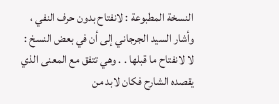النسخة المطبوعة : لانفتاح بدون حرف النفي ، وأشار السيد الجرجاني إلى أن في بعض النسخ :
لا لانفتاح ما قبلها . . وهي تتفق مع المعنى الذي يقصده الشارح فكان لابد من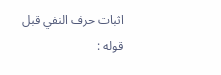اثبات حرف النفي قبل
قوله :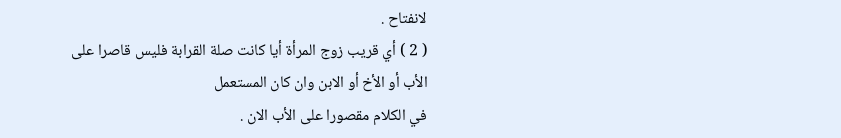لانفتاح .
( 2 ) أي قريب زوج المرأة أيا كانت صلة القرابة فليس قاصرا على الأب أو الأخ أو الابن وان كان المستعمل
في الكلام مقصورا على الأب الان .